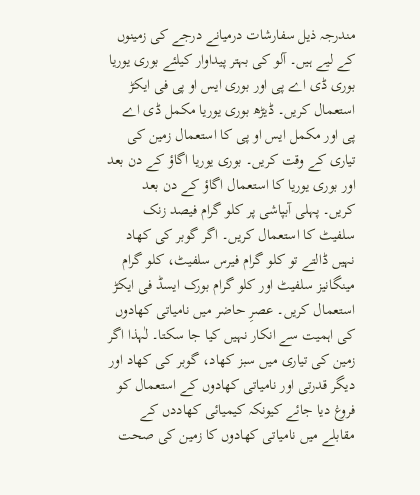مندرجہ ذیل سفارشات درمیانے درجے کی زمینوں کے لیے ہیں۔ آلو کی بہتر پیداوار کیلئے بوری یوریا بوری ڈی اے پی اور بوری ایس او پی فی ایکڑ استعمال کریں۔ ڈیڑھ بوری یوریا مکمل ڈی اے پی اور مکمل ایس او پی کا استعمال زمین کی تیاری کے وقت کریں۔ بوری یوریا اگاؤ کے دن بعد اور بوری یوریا کا استعمال اگاؤ کے دن بعد کریں۔ پہلی آبپاشی پر کلو گرام فیصد زنک سلفیٹ کا استعمال کریں۔ اگر گوبر کی کھاد نہیں ڈالتے تو کلو گرام فیرس سلفیٹ، کلو گرام مینگانیز سلفیٹ اور کلو گرام بورک ایسڈ فی ایکڑ استعمال کریں۔ عصرِ حاضر میں نامیاتی کھادوں کی اہمیت سے انکار نہیں کیا جا سکتا۔ لٰہذا اگر زمین کی تیاری میں سبز کھاد، گوبر کی کھاد اور دیگر قدرتی اور نامیاتی کھادوں کے استعمال کو فروغ دیا جائے کیونکہ کیمیائی کھاددں کے مقابلے میں نامیاتی کھادوں کا زمین کی صحت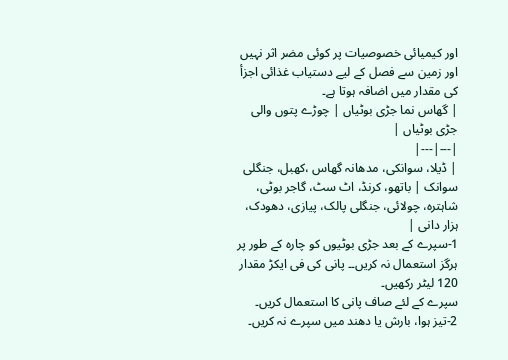اور کیمیائی خصوصیات پر کوئی مضر اثر نہیں اور زمین سے فصل کے لیے دستیاب غذائی اجزأ کی مقدار میں اضافہ ہوتا ہے۔
| گھاس نما جڑی بوٹیاں | چوڑے پتوں والی جڑی بوٹیاں |
|---|---|
| ڈیلا، سوانکی، مدھانہ گھاس ،کھبل، جنگلی سوانک | باتھو، کرنڈ، اٹ سٹ، گاجر بوٹی، شاہترہ، چولائی، جنگلی پالک، پیازی، دھودک، ہزار دانی |
1-سپرے کے بعد جڑی بوٹیوں کو چارہ کے طور پر ہرگز استعمال نہ کریں۔۔ پانی کی فی ایکڑ مقدار 120 لیٹر رکھیں۔
سپرے کے لئے صاف پانی کا استعمال کریں۔
2-تیز ہوا، بارش یا دھند میں سپرے نہ کریں۔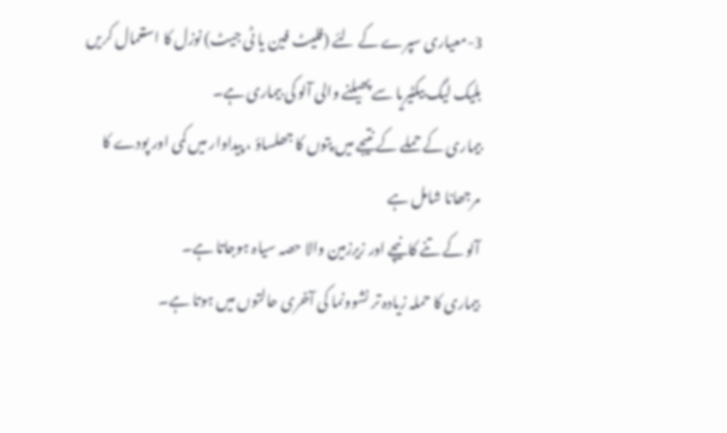3-معیاری سپرے کے لئے (فلیٹ فین یا ٹی جیٹ) نوزل کا استعمال کریں
بلیک لیگ بیکٹیریا سے پھیلنے والی آلو کی بیماری ہے۔
بیماری کے حملے کے نتیجے میں پتوں کا جھلساؤ ، پیداوار میں کمی اور پودے کا مرجھانا شامل ہے
آلو کے تنے کانیچے اور زیرزمین والا حصہ سیاہ ہوجاتا ہے۔
بیماری کا حملہ زیادہ تر نشوونما کی آخری حالتوں میں ہوتا ہے۔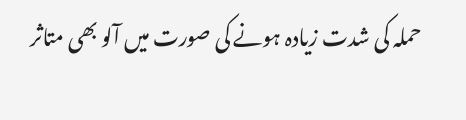حملہ کی شدت زیادہ ہونے کی صورت میں آلو بھی متاثر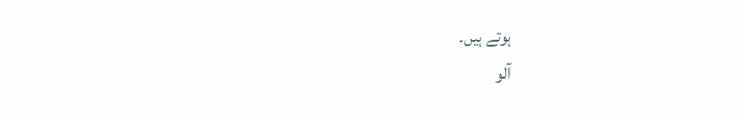ہوتے ہیں۔
آلو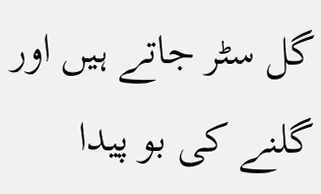گل سٹر جاتے ہیں اور گلنے کی بو پیدا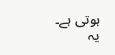ہوتی ہے۔
یہ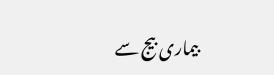بیماری بیج سے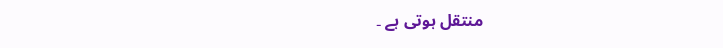منتقل ہوتی ہے ۔